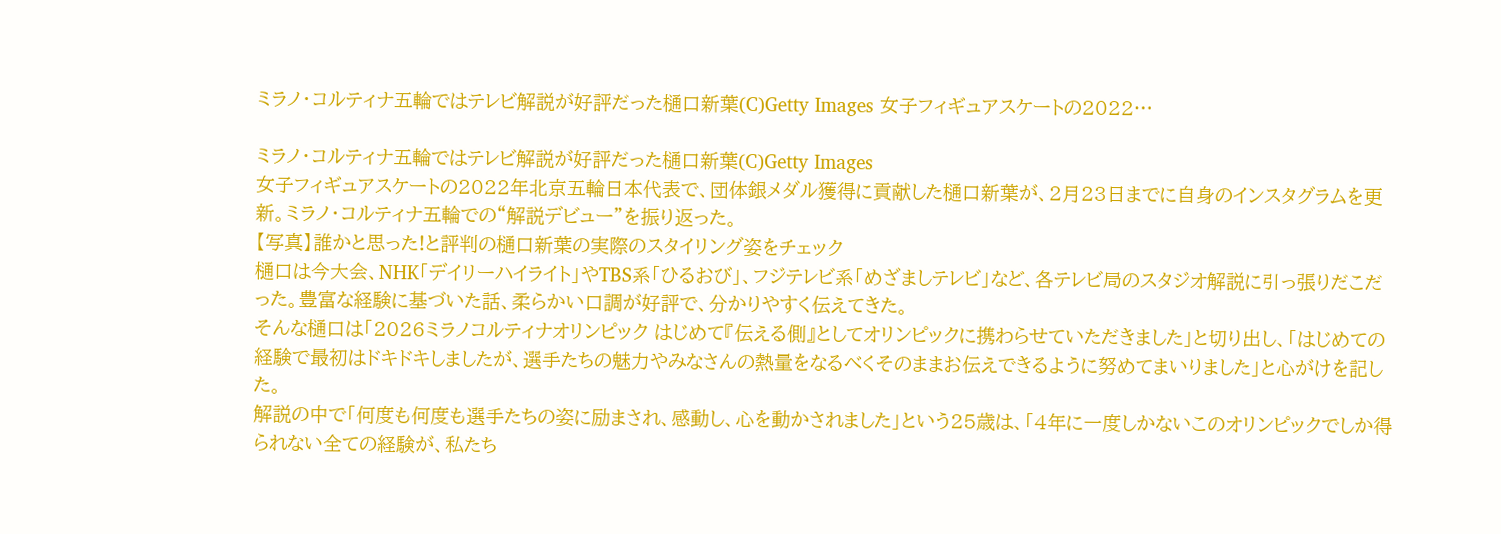ミラノ・コルティナ五輪ではテレビ解説が好評だった樋口新葉(C)Getty Images 女子フィギュアスケートの2022…

ミラノ・コルティナ五輪ではテレビ解説が好評だった樋口新葉(C)Getty Images
女子フィギュアスケートの2022年北京五輪日本代表で、団体銀メダル獲得に貢献した樋口新葉が、2月23日までに自身のインスタグラムを更新。ミラノ・コルティナ五輪での“解説デビュー”を振り返った。
【写真】誰かと思った!と評判の樋口新葉の実際のスタイリング姿をチェック
樋口は今大会、NHK「デイリーハイライト」やTBS系「ひるおび」、フジテレビ系「めざましテレビ」など、各テレビ局のスタジオ解説に引っ張りだこだった。豊富な経験に基づいた話、柔らかい口調が好評で、分かりやすく伝えてきた。
そんな樋口は「2026ミラノコルティナオリンピック はじめて『伝える側』としてオリンピックに携わらせていただきました」と切り出し、「はじめての経験で最初はドキドキしましたが、選手たちの魅力やみなさんの熱量をなるべくそのままお伝えできるように努めてまいりました」と心がけを記した。
解説の中で「何度も何度も選手たちの姿に励まされ、感動し、心を動かされました」という25歳は、「4年に一度しかないこのオリンピックでしか得られない全ての経験が、私たち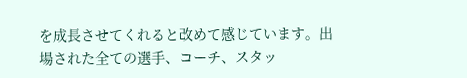を成長させてくれると改めて感じています。出場された全ての選手、コーチ、スタッ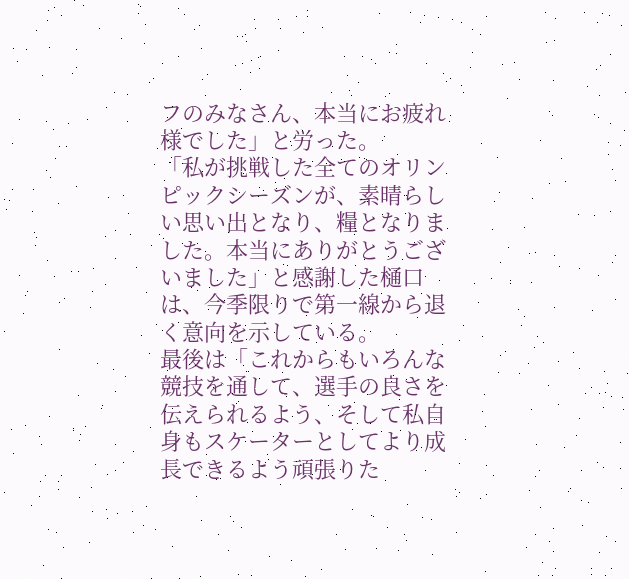フのみなさん、本当にお疲れ様でした」と労った。
「私が挑戦した全てのオリンピックシーズンが、素晴らしい思い出となり、糧となりました。本当にありがとうございました」と感謝した樋口は、今季限りで第一線から退く意向を示している。
最後は「これからもいろんな競技を通して、選手の良さを伝えられるよう、そして私自身もスケーターとしてより成長できるよう頑張りた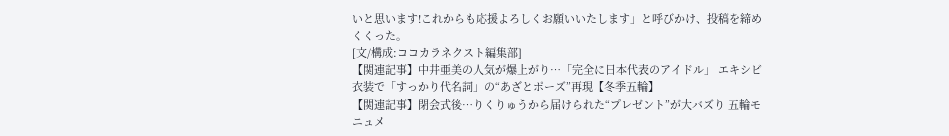いと思います!これからも応援よろしくお願いいたします」と呼びかけ、投稿を締めくくった。
[文/構成:ココカラネクスト編集部]
【関連記事】中井亜美の人気が爆上がり…「完全に日本代表のアイドル」 エキシビ衣装で「すっかり代名詞」の“あざとポーズ”再現【冬季五輪】
【関連記事】閉会式後…りくりゅうから届けられた“プレゼント”が大バズり 五輪モニュメ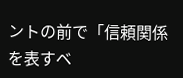ントの前で「信頼関係を表すベ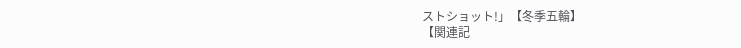ストショット!」【冬季五輪】
【関連記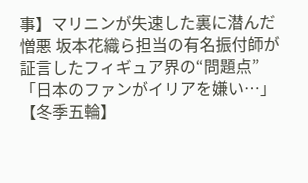事】マリニンが失速した裏に潜んだ憎悪 坂本花織ら担当の有名振付師が証言したフィギュア界の“問題点”「日本のファンがイリアを嫌い…」【冬季五輪】